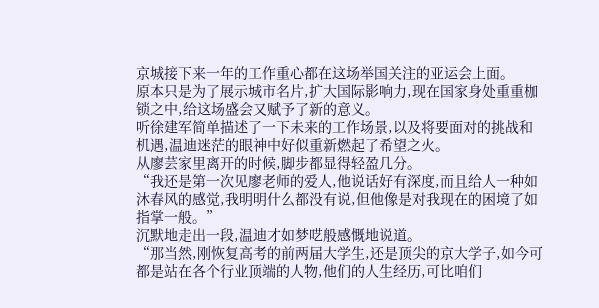京城接下来一年的工作重心都在这场举国关注的亚运会上面。
原本只是为了展示城市名片,扩大国际影响力,现在国家身处重重枷锁之中,给这场盛会又赋予了新的意义。
听徐建军简单描述了一下未来的工作场景,以及将要面对的挑战和机遇,温迪迷茫的眼神中好似重新燃起了希望之火。
从廖芸家里离开的时候,脚步都显得轻盈几分。
“我还是第一次见廖老师的爱人,他说话好有深度,而且给人一种如沐春风的感觉,我明明什么都没有说,但他像是对我现在的困境了如指掌一般。”
沉默地走出一段,温迪才如梦呓般感慨地说道。
“那当然,刚恢复高考的前两届大学生,还是顶尖的京大学子,如今可都是站在各个行业顶端的人物,他们的人生经历,可比咱们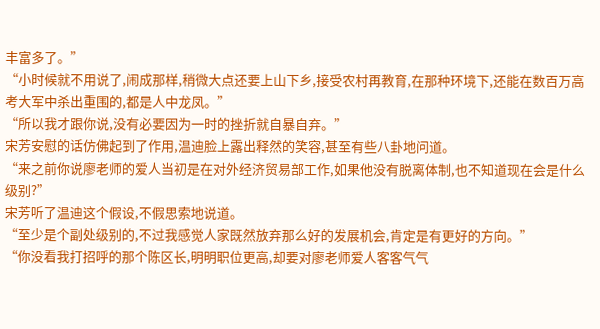丰富多了。”
“小时候就不用说了,闹成那样,稍微大点还要上山下乡,接受农村再教育,在那种环境下,还能在数百万高考大军中杀出重围的,都是人中龙凤。”
“所以我才跟你说,没有必要因为一时的挫折就自暴自弃。”
宋芳安慰的话仿佛起到了作用,温迪脸上露出释然的笑容,甚至有些八卦地问道。
“来之前你说廖老师的爱人当初是在对外经济贸易部工作,如果他没有脱离体制,也不知道现在会是什么级别?”
宋芳听了温迪这个假设,不假思索地说道。
“至少是个副处级别的,不过我感觉人家既然放弃那么好的发展机会,肯定是有更好的方向。”
“你没看我打招呼的那个陈区长,明明职位更高,却要对廖老师爱人客客气气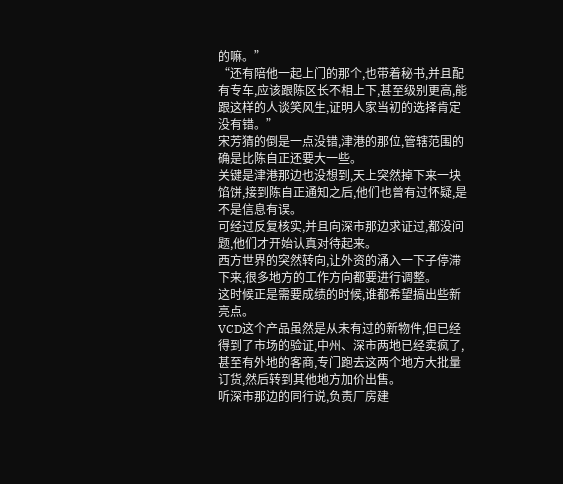的嘛。”
“还有陪他一起上门的那个,也带着秘书,并且配有专车,应该跟陈区长不相上下,甚至级别更高,能跟这样的人谈笑风生,证明人家当初的选择肯定没有错。”
宋芳猜的倒是一点没错,津港的那位,管辖范围的确是比陈自正还要大一些。
关键是津港那边也没想到,天上突然掉下来一块馅饼,接到陈自正通知之后,他们也曾有过怀疑,是不是信息有误。
可经过反复核实,并且向深市那边求证过,都没问题,他们才开始认真对待起来。
西方世界的突然转向,让外资的涌入一下子停滞下来,很多地方的工作方向都要进行调整。
这时候正是需要成绩的时候,谁都希望搞出些新亮点。
VCD这个产品虽然是从未有过的新物件,但已经得到了市场的验证,中州、深市两地已经卖疯了,甚至有外地的客商,专门跑去这两个地方大批量订货,然后转到其他地方加价出售。
听深市那边的同行说,负责厂房建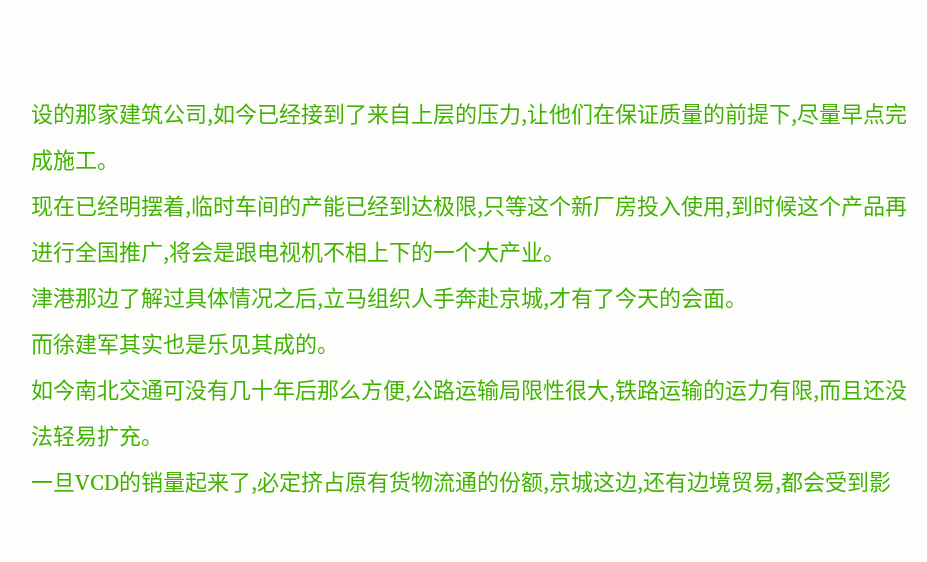设的那家建筑公司,如今已经接到了来自上层的压力,让他们在保证质量的前提下,尽量早点完成施工。
现在已经明摆着,临时车间的产能已经到达极限,只等这个新厂房投入使用,到时候这个产品再进行全国推广,将会是跟电视机不相上下的一个大产业。
津港那边了解过具体情况之后,立马组织人手奔赴京城,才有了今天的会面。
而徐建军其实也是乐见其成的。
如今南北交通可没有几十年后那么方便,公路运输局限性很大,铁路运输的运力有限,而且还没法轻易扩充。
一旦VCD的销量起来了,必定挤占原有货物流通的份额,京城这边,还有边境贸易,都会受到影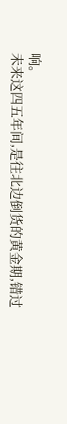响。
未来这四五年间,是往北边倒货的黄金期,错过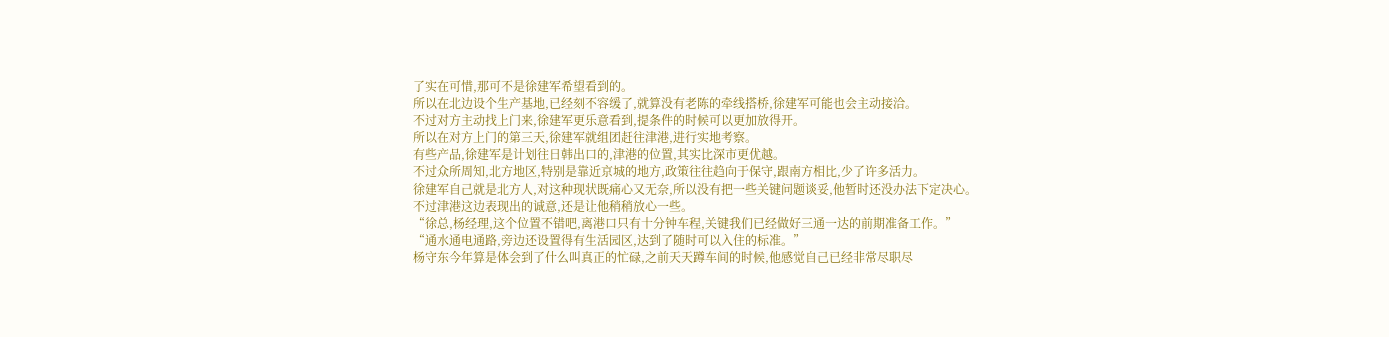了实在可惜,那可不是徐建军希望看到的。
所以在北边设个生产基地,已经刻不容缓了,就算没有老陈的牵线搭桥,徐建军可能也会主动接洽。
不过对方主动找上门来,徐建军更乐意看到,提条件的时候可以更加放得开。
所以在对方上门的第三天,徐建军就组团赶往津港,进行实地考察。
有些产品,徐建军是计划往日韩出口的,津港的位置,其实比深市更优越。
不过众所周知,北方地区,特别是靠近京城的地方,政策往往趋向于保守,跟南方相比,少了许多活力。
徐建军自己就是北方人,对这种现状既痛心又无奈,所以没有把一些关键问题谈妥,他暂时还没办法下定决心。
不过津港这边表现出的诚意,还是让他稍稍放心一些。
“徐总,杨经理,这个位置不错吧,离港口只有十分钟车程,关键我们已经做好三通一达的前期准备工作。”
“通水通电通路,旁边还设置得有生活园区,达到了随时可以入住的标准。”
杨守东今年算是体会到了什么叫真正的忙碌,之前天天蹲车间的时候,他感觉自己已经非常尽职尽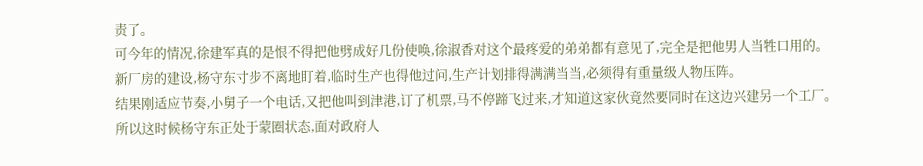责了。
可今年的情况,徐建军真的是恨不得把他劈成好几份使唤,徐淑香对这个最疼爱的弟弟都有意见了,完全是把他男人当牲口用的。
新厂房的建设,杨守东寸步不离地盯着,临时生产也得他过问,生产计划排得满满当当,必须得有重量级人物压阵。
结果刚适应节奏,小舅子一个电话,又把他叫到津港,订了机票,马不停蹄飞过来,才知道这家伙竟然要同时在这边兴建另一个工厂。
所以这时候杨守东正处于蒙圈状态,面对政府人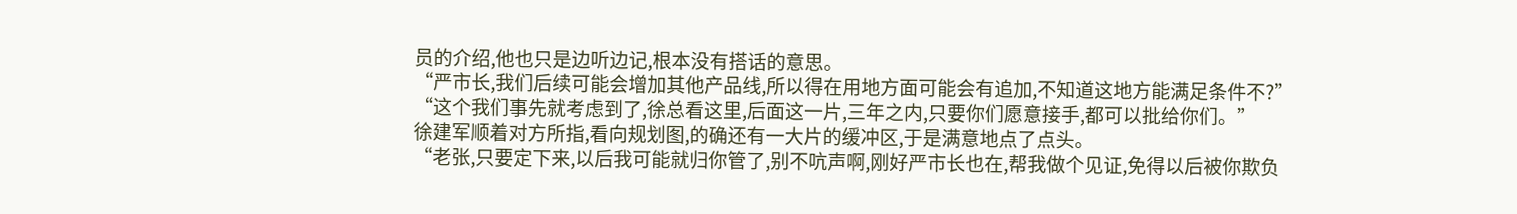员的介绍,他也只是边听边记,根本没有搭话的意思。
“严市长,我们后续可能会增加其他产品线,所以得在用地方面可能会有追加,不知道这地方能满足条件不?”
“这个我们事先就考虑到了,徐总看这里,后面这一片,三年之内,只要你们愿意接手,都可以批给你们。”
徐建军顺着对方所指,看向规划图,的确还有一大片的缓冲区,于是满意地点了点头。
“老张,只要定下来,以后我可能就归你管了,别不吭声啊,刚好严市长也在,帮我做个见证,免得以后被你欺负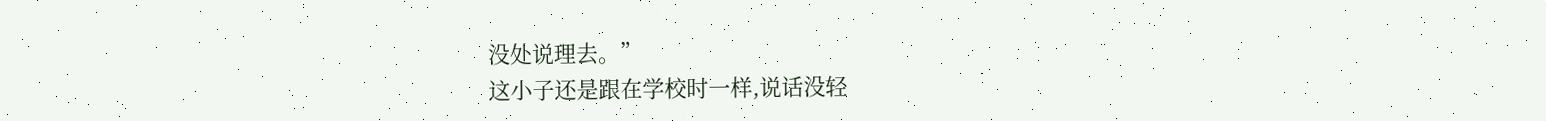没处说理去。”
这小子还是跟在学校时一样,说话没轻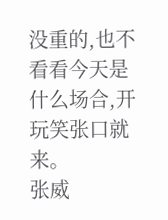没重的,也不看看今天是什么场合,开玩笑张口就来。
张威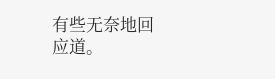有些无奈地回应道。